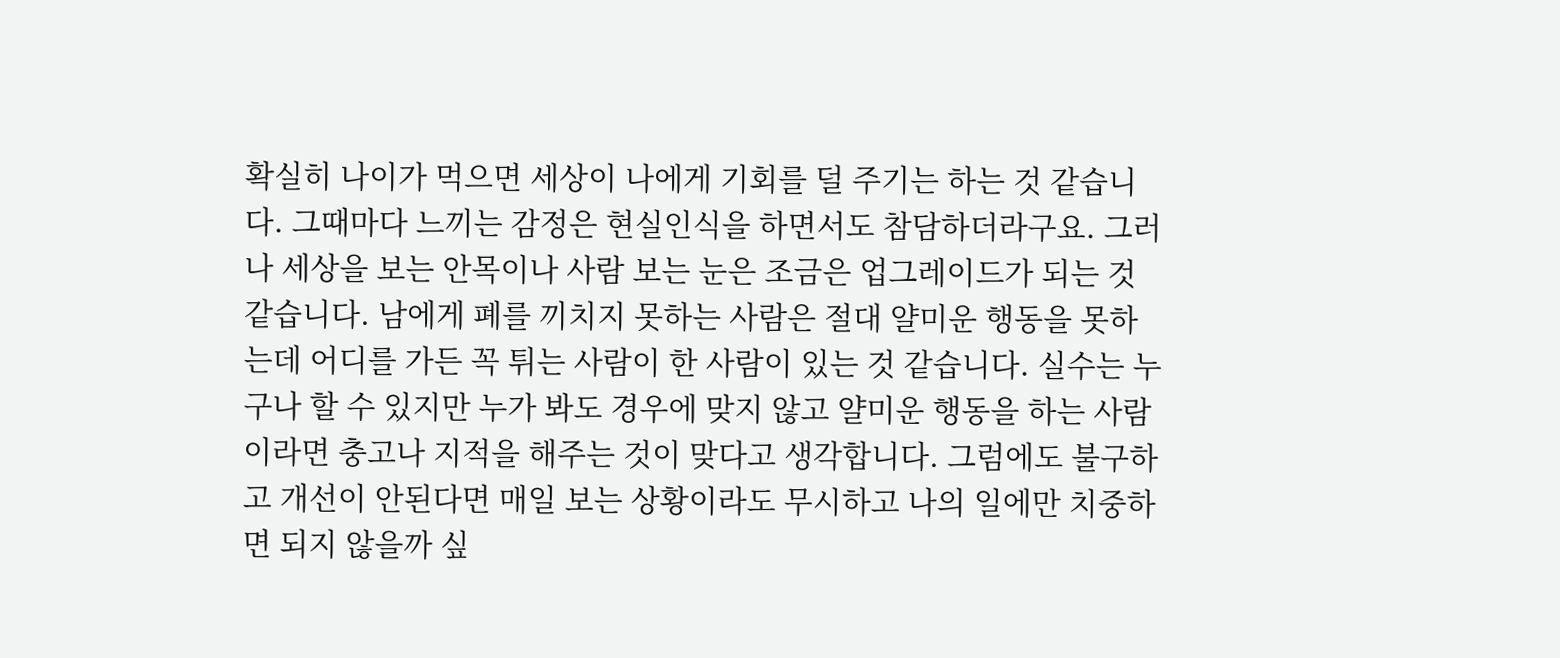확실히 나이가 먹으면 세상이 나에게 기회를 덜 주기는 하는 것 같습니다. 그때마다 느끼는 감정은 현실인식을 하면서도 참담하더라구요. 그러나 세상을 보는 안목이나 사람 보는 눈은 조금은 업그레이드가 되는 것 같습니다. 남에게 폐를 끼치지 못하는 사람은 절대 얄미운 행동을 못하는데 어디를 가든 꼭 튀는 사람이 한 사람이 있는 것 같습니다. 실수는 누구나 할 수 있지만 누가 봐도 경우에 맞지 않고 얄미운 행동을 하는 사람이라면 충고나 지적을 해주는 것이 맞다고 생각합니다. 그럼에도 불구하고 개선이 안된다면 매일 보는 상황이라도 무시하고 나의 일에만 치중하면 되지 않을까 싶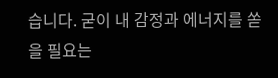습니다. 굳이 내 감정과 에너지를 쏟을 필요는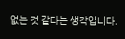없는 것 같다는 생각입니다.